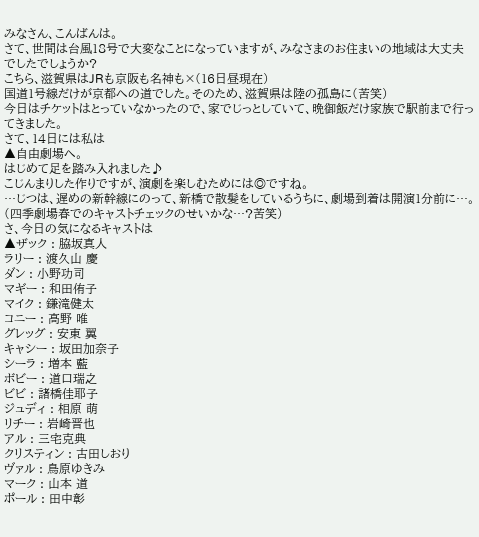みなさん、こんばんは。
さて、世間は台風18号で大変なことになっていますが、みなさまのお住まいの地域は大丈夫でしたでしょうか?
こちら、滋賀県はJRも京阪も名神も×(16日昼現在)
国道1号線だけが京都への道でした。そのため、滋賀県は陸の孤島に(苦笑)
今日はチケットはとっていなかったので、家でじっとしていて、晩御飯だけ家族で駅前まで行ってきました。
さて、14日には私は
▲自由劇場へ。
はじめて足を踏み入れました♪
こじんまりした作りですが、演劇を楽しむためには◎ですね。
…じつは、遅めの新幹線にのって、新橋で散髪をしているうちに、劇場到着は開演1分前に…。(四季劇場春でのキャストチェックのせいかな…?苦笑)
さ、今日の気になるキャストは
▲ザック : 脇坂真人
ラリー : 渡久山 慶
ダン : 小野功司
マギー : 和田侑子
マイク : 鎌滝健太
コニー : 高野 唯
グレッグ : 安東 翼
キャシー : 坂田加奈子
シーラ : 増本 藍
ボビー : 道口瑞之
ビビ : 諸橋佳耶子
ジュディ : 相原 萌
リチー : 岩崎晋也
アル : 三宅克典
クリスティン : 古田しおり
ヴァル : 鳥原ゆきみ
マーク : 山本 道
ポール : 田中彰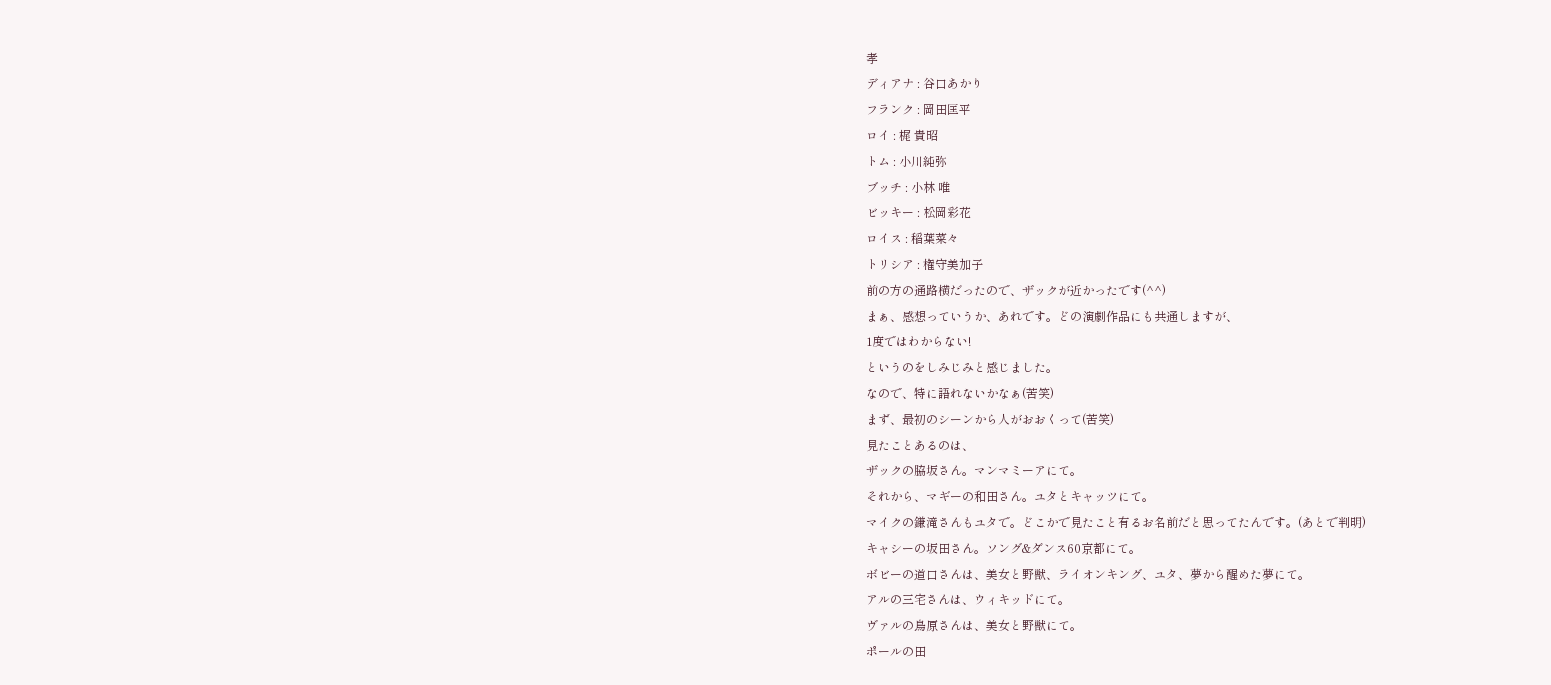孝
ディアナ : 谷口あかり
フランク : 岡田匡平
ロイ : 梶 貴昭
トム : 小川純弥
ブッチ : 小林 唯
ビッキー : 松岡彩花
ロイス : 稲葉菜々
トリシア : 権守美加子
前の方の通路横だったので、ザックが近かったです(^^)
まぁ、感想っていうか、あれです。どの演劇作品にも共通しますが、
1度ではわからない!
というのをしみじみと感じました。
なので、特に語れないかなぁ(苦笑)
まず、最初のシーンから人がおおくって(苦笑)
見たことあるのは、
ザックの脇坂さん。マンマミーアにて。
それから、マギーの和田さん。ユタとキャッツにて。
マイクの鎌滝さんもユタで。どこかで見たこと有るお名前だと思ってたんです。(あとで判明)
キャシーの坂田さん。ソング&ダンス60京都にて。
ボビーの道口さんは、美女と野獣、ライオンキング、ユタ、夢から醒めた夢にて。
アルの三宅さんは、ウィキッドにて。
ヴァルの鳥原さんは、美女と野獣にて。
ポールの田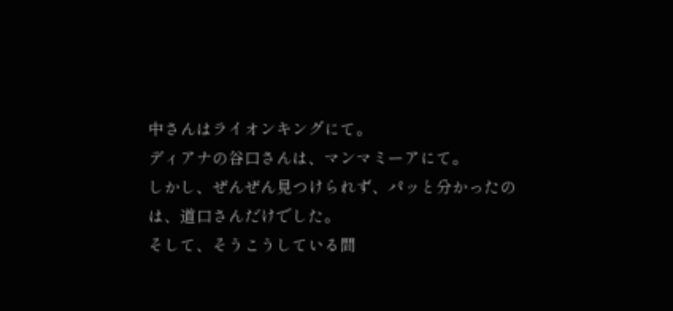中さんはライオンキングにて。
ディアナの谷口さんは、マンマミーアにて。
しかし、ぜんぜん見つけられず、パッと分かったのは、道口さんだけでした。
そして、そうこうしている間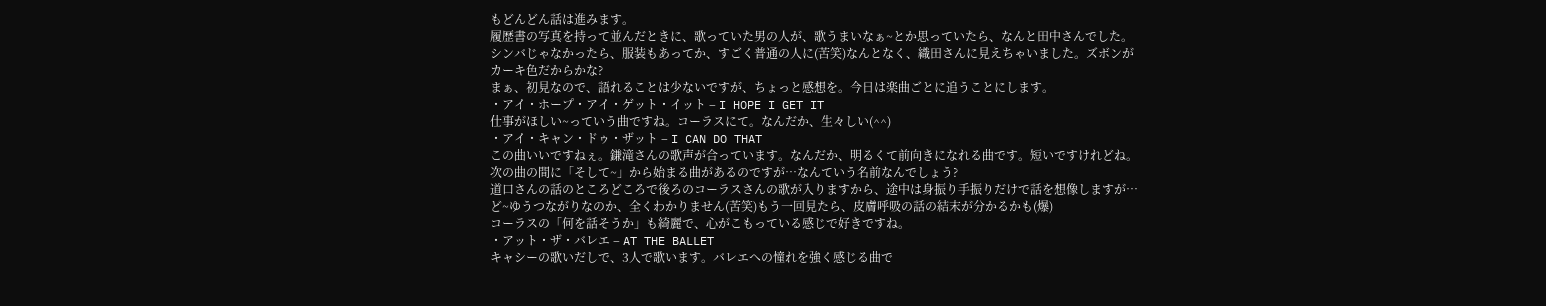もどんどん話は進みます。
履歴書の写真を持って並んだときに、歌っていた男の人が、歌うまいなぁ~とか思っていたら、なんと田中さんでした。シンバじゃなかったら、服装もあってか、すごく普通の人に(苦笑)なんとなく、織田さんに見えちゃいました。ズボンがカーキ色だからかな?
まぁ、初見なので、語れることは少ないですが、ちょっと感想を。今日は楽曲ごとに追うことにします。
・アイ・ホープ・アイ・ゲット・イット – I HOPE I GET IT
仕事がほしい~っていう曲ですね。コーラスにて。なんだか、生々しい(^^)
・アイ・キャン・ドゥ・ザット – I CAN DO THAT
この曲いいですねぇ。鎌滝さんの歌声が合っています。なんだか、明るくて前向きになれる曲です。短いですけれどね。
次の曲の間に「そして~」から始まる曲があるのですが…なんていう名前なんでしょう?
道口さんの話のところどころで後ろのコーラスさんの歌が入りますから、途中は身振り手振りだけで話を想像しますが…ど~ゆうつながりなのか、全くわかりません(苦笑)もう一回見たら、皮膚呼吸の話の結末が分かるかも(爆)
コーラスの「何を話そうか」も綺麗で、心がこもっている感じで好きですね。
・アット・ザ・バレエ – AT THE BALLET
キャシーの歌いだしで、3人で歌います。バレエへの憧れを強く感じる曲で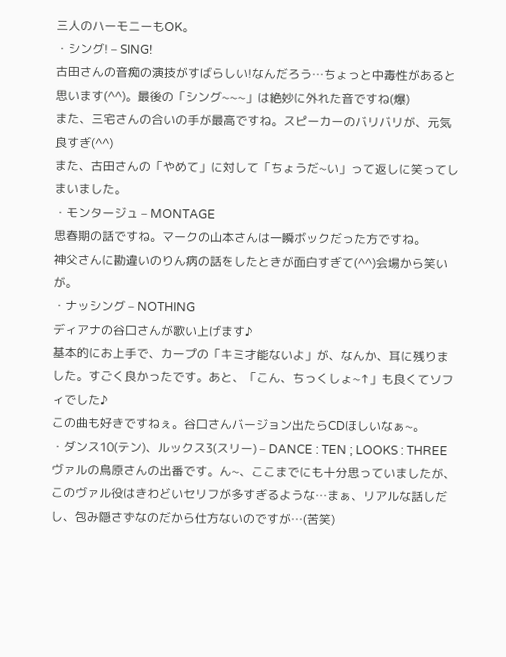三人のハーモニーもOK。
・シング! – SING!
古田さんの音痴の演技がすばらしい!なんだろう…ちょっと中毒性があると思います(^^)。最後の「シング~~~」は絶妙に外れた音ですね(爆)
また、三宅さんの合いの手が最高ですね。スピーカーのバリバリが、元気良すぎ(^^)
また、古田さんの「やめて」に対して「ちょうだ~い」って返しに笑ってしまいました。
・モンタージュ – MONTAGE
思春期の話ですね。マークの山本さんは一瞬ボックだった方ですね。
神父さんに勘違いのりん病の話をしたときが面白すぎて(^^)会場から笑いが。
・ナッシング – NOTHING
ディアナの谷口さんが歌い上げます♪
基本的にお上手で、カープの「キミ才能ないよ」が、なんか、耳に残りました。すごく良かったです。あと、「こん、ちっくしょ~↑」も良くてソフィでした♪
この曲も好きですねぇ。谷口さんバージョン出たらCDほしいなぁ~。
・ダンス10(テン)、ルックス3(スリー) – DANCE : TEN ; LOOKS : THREE
ヴァルの鳥原さんの出番です。ん~、ここまでにも十分思っていましたが、このヴァル役はきわどいセリフが多すぎるような…まぁ、リアルな話しだし、包み隠さずなのだから仕方ないのですが…(苦笑)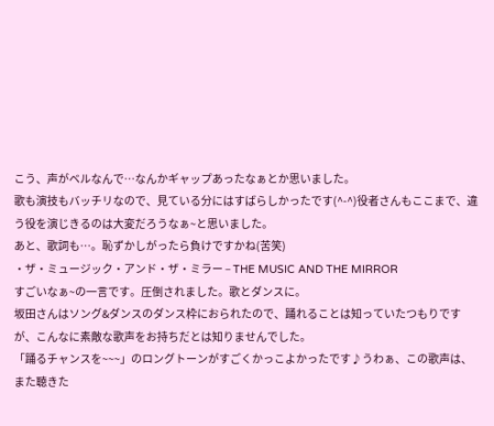こう、声がベルなんで…なんかギャップあったなぁとか思いました。
歌も演技もバッチリなので、見ている分にはすばらしかったです(^-^)役者さんもここまで、違う役を演じきるのは大変だろうなぁ~と思いました。
あと、歌詞も…。恥ずかしがったら負けですかね(苦笑)
・ザ・ミュージック・アンド・ザ・ミラー – THE MUSIC AND THE MIRROR
すごいなぁ~の一言です。圧倒されました。歌とダンスに。
坂田さんはソング&ダンスのダンス枠におられたので、踊れることは知っていたつもりですが、こんなに素敵な歌声をお持ちだとは知りませんでした。
「踊るチャンスを~~~」のロングトーンがすごくかっこよかったです♪うわぁ、この歌声は、また聴きた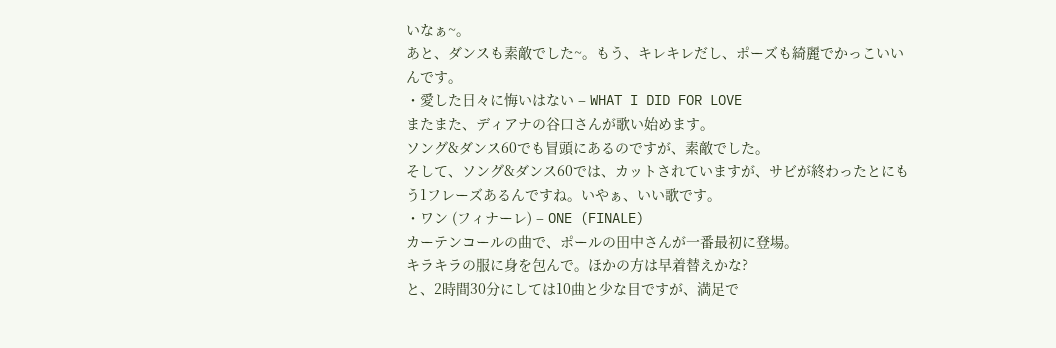いなぁ~。
あと、ダンスも素敵でした~。もう、キレキレだし、ポーズも綺麗でかっこいいんです。
・愛した日々に悔いはない – WHAT I DID FOR LOVE
またまた、ディアナの谷口さんが歌い始めます。
ソング&ダンス60でも冒頭にあるのですが、素敵でした。
そして、ソング&ダンス60では、カットされていますが、サビが終わったとにもう1フレーズあるんですね。いやぁ、いい歌です。
・ワン (フィナーレ) – ONE (FINALE)
カーテンコールの曲で、ポールの田中さんが一番最初に登場。
キラキラの服に身を包んで。ほかの方は早着替えかな?
と、2時間30分にしては10曲と少な目ですが、満足で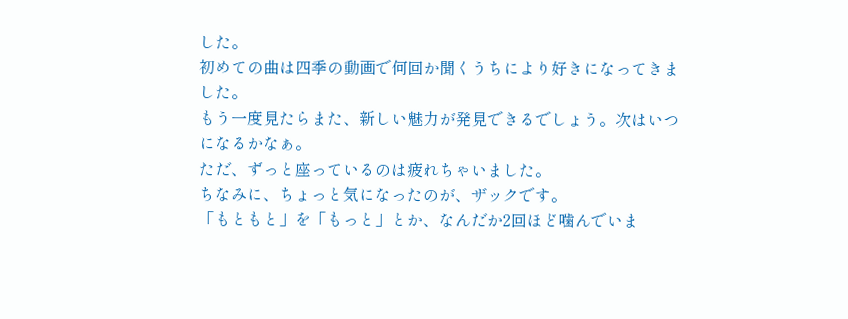した。
初めての曲は四季の動画で何回か聞くうちにより好きになってきました。
もう一度見たらまた、新しい魅力が発見できるでしょう。次はいつになるかなぁ。
ただ、ずっと座っているのは疲れちゃいました。
ちなみに、ちょっと気になったのが、ザックです。
「もともと」を「もっと」とか、なんだか2回ほど噛んでいま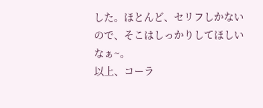した。ほとんど、セリフしかないので、そこはしっかりしてほしいなぁ~。
以上、コーラ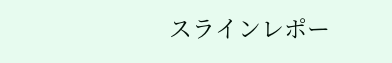スラインレポー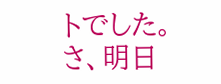トでした。
さ、明日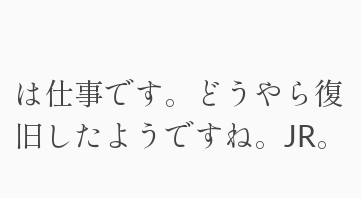は仕事です。どうやら復旧したようですね。JR。